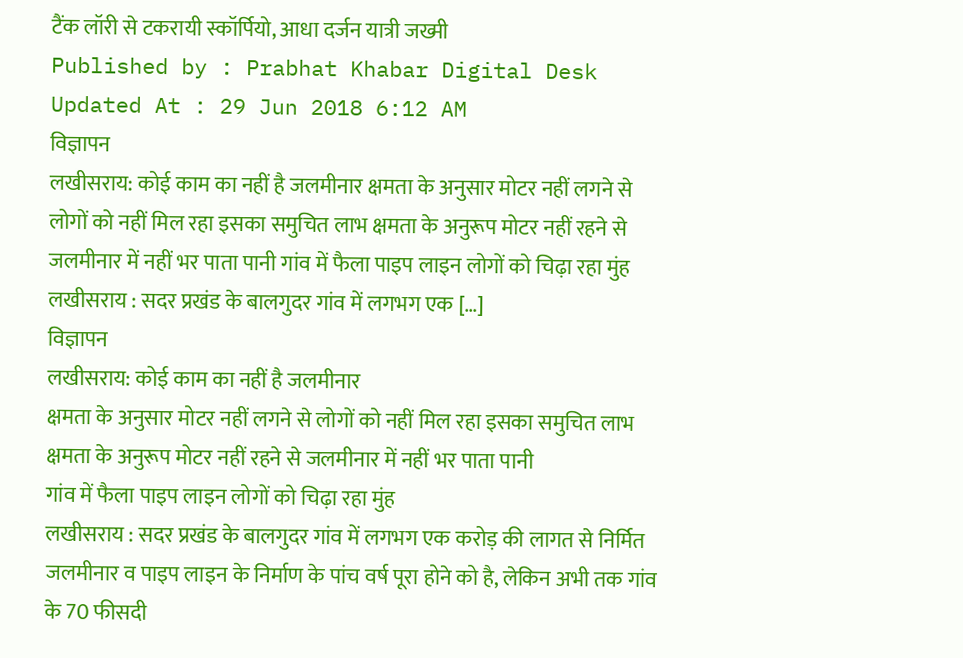टैंक लॉरी से टकरायी स्कॉर्पियो, आधा दर्जन यात्री जख्मी
Published by : Prabhat Khabar Digital Desk Updated At : 29 Jun 2018 6:12 AM
विज्ञापन
लखीसराय: कोई काम का नहीं है जलमीनार क्षमता के अनुसार मोटर नहीं लगने से लोगों को नहीं मिल रहा इसका समुचित लाभ क्षमता के अनुरूप मोटर नहीं रहने से जलमीनार में नहीं भर पाता पानी गांव में फैला पाइप लाइन लोगों को चिढ़ा रहा मुंह लखीसराय : सदर प्रखंड के बालगुदर गांव में लगभग एक […]
विज्ञापन
लखीसराय: कोई काम का नहीं है जलमीनार
क्षमता के अनुसार मोटर नहीं लगने से लोगों को नहीं मिल रहा इसका समुचित लाभ
क्षमता के अनुरूप मोटर नहीं रहने से जलमीनार में नहीं भर पाता पानी
गांव में फैला पाइप लाइन लोगों को चिढ़ा रहा मुंह
लखीसराय : सदर प्रखंड के बालगुदर गांव में लगभग एक करोड़ की लागत से निर्मित जलमीनार व पाइप लाइन के निर्माण के पांच वर्ष पूरा होने को है, लेकिन अभी तक गांव के 70 फीसदी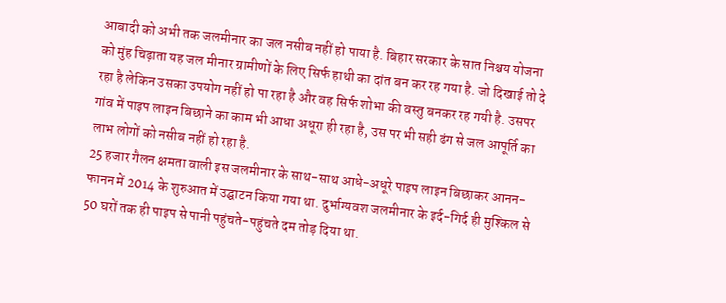आबादी को अभी तक जलमीनार का जल नसीब नहीं हो पाया है. बिहार सरकार के सात निश्चय योजना को मुंह चिढ़ाता यह जल मीनार ग्रामीणों के लिए सिर्फ हाथी का दांत बन कर रह गया है. जो दिखाई तो दे रहा है लेकिन उसका उपयोग नहीं हो पा रहा है और वह सिर्फ शोभा की वस्तु बनकर रह गयी है. उसपर गांव में पाइप लाइन बिछाने का काम भी आधा अधूरा ही रहा है, उस पर भी सही ढंग से जल आपूर्ति का लाभ लोगों को नसीब नहीं हो रहा है.
25 हजार गैलन क्षमता वाली इस जलमीनार के साथ-साथ आधे-अधूरे पाइप लाइन बिछाकर आनन-फानन में 2014 के शुरुआत में उद्घाटन किया गया था. दुर्भाग्यवश जलमीनार के इर्द-गिर्द ही मुश्किल से 50 घरों तक ही पाइप से पानी पहुंचते-पहुंचते दम तोड़ दिया था.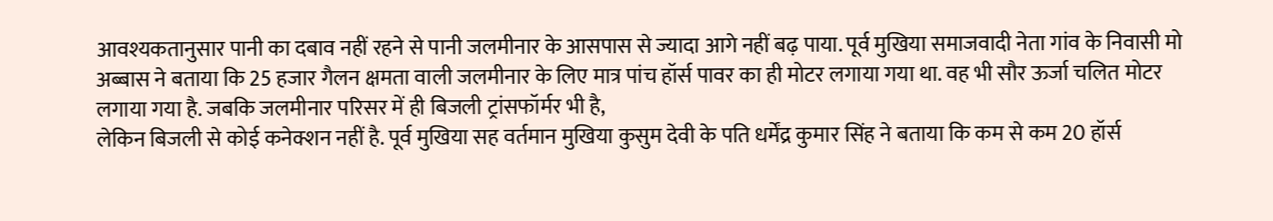आवश्यकतानुसार पानी का दबाव नहीं रहने से पानी जलमीनार के आसपास से ज्यादा आगे नहीं बढ़ पाया. पूर्व मुखिया समाजवादी नेता गांव के निवासी मो अब्बास ने बताया कि 25 हजार गैलन क्षमता वाली जलमीनार के लिए मात्र पांच हॉर्स पावर का ही मोटर लगाया गया था. वह भी सौर ऊर्जा चलित मोटर लगाया गया है. जबकि जलमीनार परिसर में ही बिजली ट्रांसफॉर्मर भी है,
लेकिन बिजली से कोई कनेक्शन नहीं है. पूर्व मुखिया सह वर्तमान मुखिया कुसुम देवी के पति धर्मेंद्र कुमार सिंह ने बताया कि कम से कम 20 हॉर्स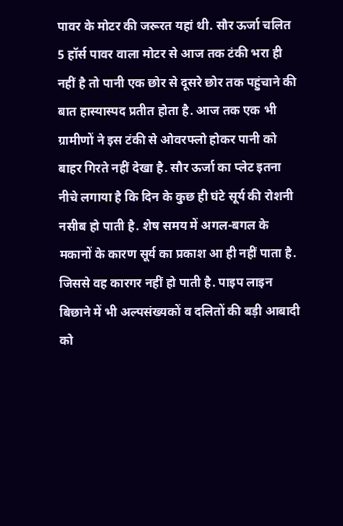पावर के मोटर की जरूरत यहां थी. सौर ऊर्जा चलित 5 हॉर्स पावर वाला मोटर से आज तक टंकी भरा ही नहीं है तो पानी एक छोर से दूसरे छोर तक पहुंचाने की बात हास्यास्पद प्रतीत होता है. आज तक एक भी ग्रामीणों ने इस टंकी से ओवरफ्लो होकर पानी को बाहर गिरते नहीं देखा है. सौर ऊर्जा का प्लेट इतना नीचे लगाया है कि दिन के कुछ ही घंटे सूर्य की रोशनी नसीब हो पाती है. शेष समय में अगल-बगल के मकानों के कारण सूर्य का प्रकाश आ ही नहीं पाता है.
जिससे वह कारगर नहीं हो पाती है. पाइप लाइन बिछाने में भी अल्पसंख्यकों व दलितों की बड़ी आबादी को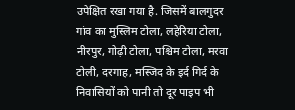उपेक्षित रखा गया है. जिसमें बालगुदर गांव का मुस्लिम टोला, लहेरिया टोला, नीरपुर, गोढ़ी टोला, पश्चिम टोला, मरवा टोली, दरगाह, मस्जिद के इर्द गिर्द के निवासियों को पानी तो दूर पाइप भी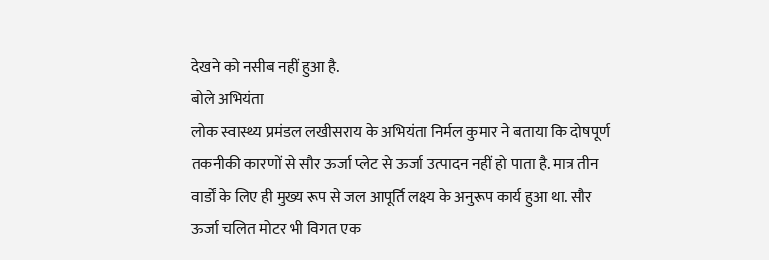देखने को नसीब नहीं हुआ है.
बोले अभियंता
लोक स्वास्थ्य प्रमंडल लखीसराय के अभियंता निर्मल कुमार ने बताया कि दोषपूर्ण तकनीकी कारणों से सौर ऊर्जा प्लेट से ऊर्जा उत्पादन नहीं हो पाता है. मात्र तीन वार्डों के लिए ही मुख्य रूप से जल आपूर्ति लक्ष्य के अनुरूप कार्य हुआ था. सौर ऊर्जा चलित मोटर भी विगत एक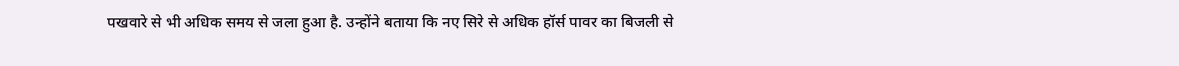पखवारे से भी अधिक समय से जला हुआ है. उन्होंने बताया कि नए सिरे से अधिक हॉर्स पावर का बिजली से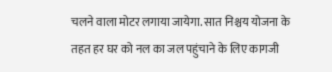चलने वाला मोटर लगाया जायेगा. सात निश्चय योजना के तहत हर घर को नल का जल पहुंचाने के लिए कागजी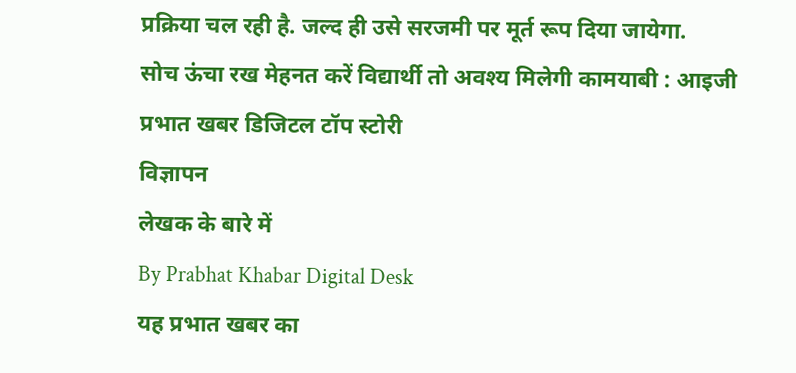प्रक्रिया चल रही है. जल्द ही उसे सरजमी पर मूर्त रूप दिया जायेगा.
सोच ऊंचा रख मेहनत करें विद्यार्थी तो अवश्य मिलेगी कामयाबी : आइजी
प्रभात खबर डिजिटल टॉप स्टोरी
विज्ञापन
लेखक के बारे में
By Prabhat Khabar Digital Desk
यह प्रभात खबर का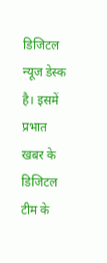डिजिटल न्यूज डेस्क है। इसमें प्रभात खबर के डिजिटल टीम के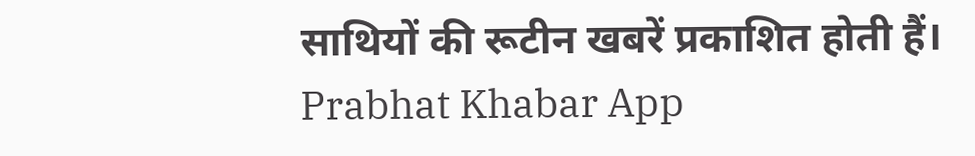साथियों की रूटीन खबरें प्रकाशित होती हैं।
Prabhat Khabar App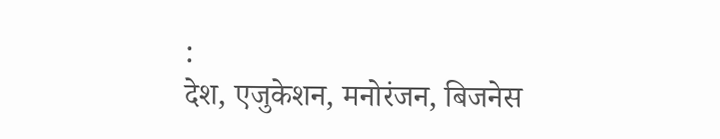:
देश, एजुकेशन, मनोरंजन, बिजनेस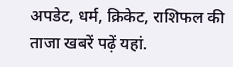अपडेट, धर्म, क्रिकेट, राशिफल की ताजा खबरें पढ़ें यहां.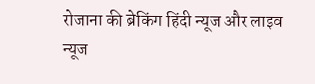रोजाना की ब्रेकिंग हिंदी न्यूज और लाइव न्यूज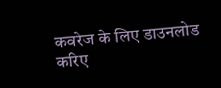कवरेज के लिए डाउनलोड करिए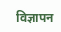विज्ञापन